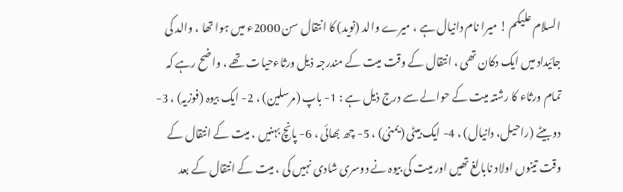السلام علیکم ! میرا نام دانیال ہے ، میرے والد (نوید) کا انتقال سن 2000ء میں ہوا تھا ، والد کی جائیداد میں ایک دکان تھی ، انتقال کے وقت میت کے مندرجہ ذیل ورثاءحیات تھے ، واضح رہے کہ تمام ورثاء کا رشتہ میت کے حوالے سے درج ذیل ہے : 1- باپ (مرسلین) ، 2- ایک بیوہ (فوزیہ) ، 3- دو بیٹے (راحیل، دانیال) ، 4- ایک بیٹی (یمنیٰ) ، 5- چھ بھائی ، 6- پانچ بہنیں ، میت کے انتقال کے وقت تینوں اولاد نابالغ تھیں اور میت کی بیوہ نے دوسری شادی نہیں کی ، میت کے انتقال کے بعد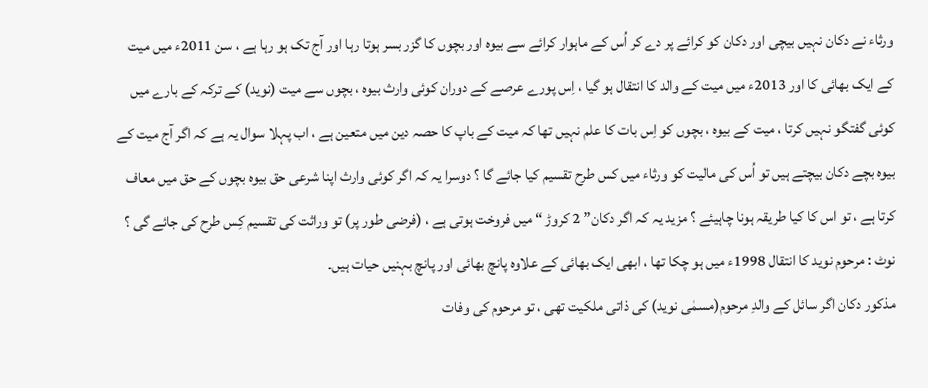ورثاء نے دکان نہیں بیچی اور دکان کو کرائے پر دے کر اُس کے ماہوار کرائے سے بیوہ اور بچوں کا گزر بسر ہوتا رہا اور آج تک ہو رہا ہے ، سن 2011ء میں میت کے ایک بھائی کا اور 2013ء میں میت کے والد کا انتقال ہو گیا ، اِس پورے عرصے کے دوران کوئی وارث بیوہ ، بچوں سے میت (نوید) کے ترکہ کے بارے میں کوئی گفتگو نہیں کرتا ، میت کے بیوہ ، بچوں کو اِس بات کا علم نہیں تھا کہ میت کے باپ کا حصہ دین میں متعین ہے ، اب پہلا سوال یہ ہے کہ اگر آج میت کے بیوہ بچے دکان بیچتے ہیں تو اُس کی مالیت کو ورثاء میں کس طرح تقسیم کیا جائے گا ؟ دوسرا یہ کہ اگر کوئی وارث اپنا شرعی حق بیوہ بچوں کے حق میں معاف کرتا ہے ، تو اس کا کیا طریقہ ہونا چاہیئے ؟ مزید یہ کہ اگر دکان” 2 کروڑ “ میں فروخت ہوتی ہے ، (فرضی طور پر) تو وراثت کی تقسیم کِس طرح کی جائے گی ؟
نوٹ : مرحوم نوید کا انتقال 1998ء میں ہو چکا تھا ، ابھی ایک بھائی کے علاوہ پانچ بھائی اور پانچ بہنیں حیات ہیں۔
مذکور دکان اگر سائل کے والدِ مرحوم(مسمٰی نوید) کی ذاتی ملکیت تھی ، تو مرحوم کی وفات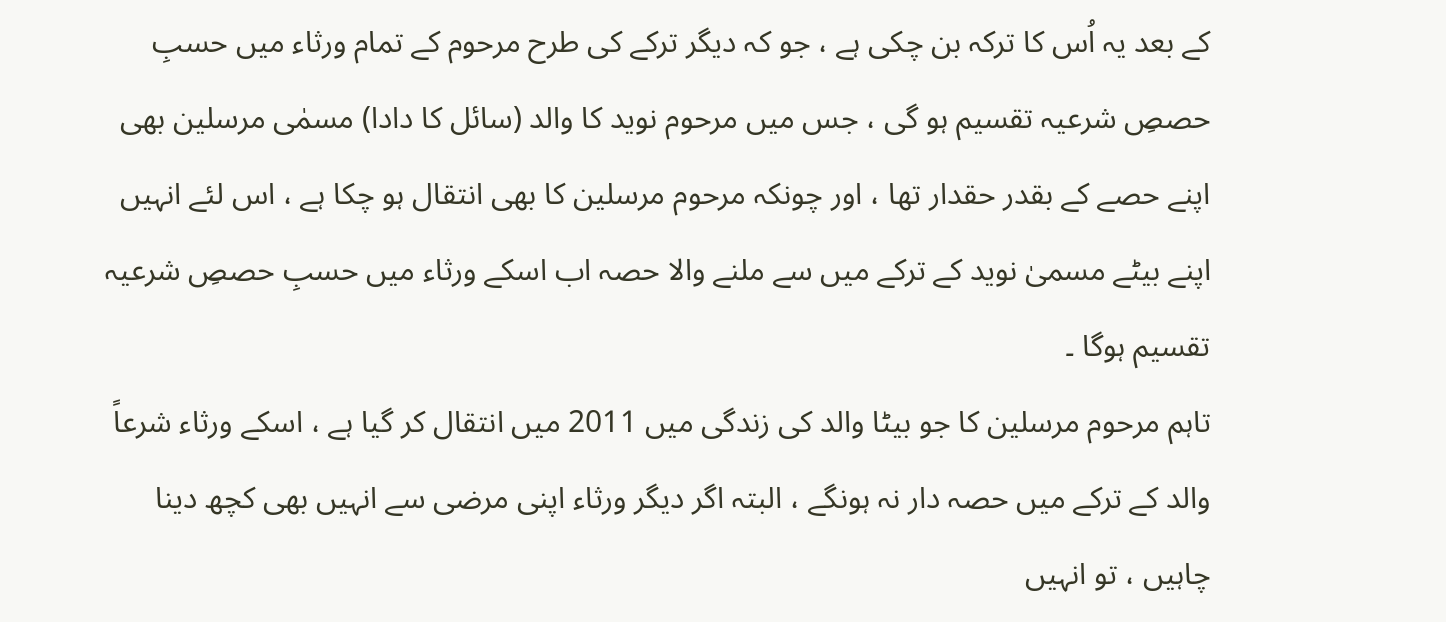کے بعد یہ اُس کا ترکہ بن چکی ہے ، جو کہ دیگر ترکے کی طرح مرحوم کے تمام ورثاء میں حسبِ حصصِ شرعیہ تقسیم ہو گی ، جس میں مرحوم نوید کا والد (سائل کا دادا) مسمٰی مرسلین بھی اپنے حصے کے بقدر حقدار تھا ، اور چونکہ مرحوم مرسلین کا بھی انتقال ہو چکا ہے ، اس لئے انہیں اپنے بیٹے مسمیٰ نوید کے ترکے میں سے ملنے والا حصہ اب اسکے ورثاء میں حسبِ حصصِ شرعیہ تقسیم ہوگا ۔
تاہم مرحوم مرسلین کا جو بیٹا والد کی زندگی میں 2011 میں انتقال کر گیا ہے ، اسکے ورثاء شرعاً والد کے ترکے میں حصہ دار نہ ہونگے ، البتہ اگر دیگر ورثاء اپنی مرضی سے انہیں بھی کچھ دینا چاہیں ، تو انہیں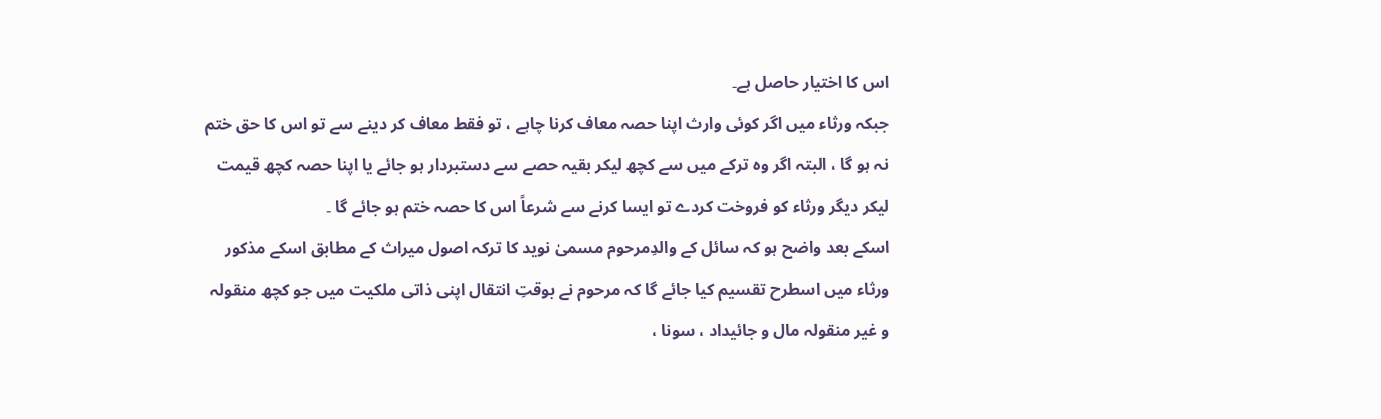اس کا اختیار حاصل ہے۔
جبکہ ورثاء میں اگر کوئی وارث اپنا حصہ معاف کرنا چاہے ، تو فقط معاف کر دینے سے تو اس کا حق ختم نہ ہو گا ، البتہ اگر وہ ترکے میں سے کچھ لیکر بقیہ حصے سے دستبردار ہو جائے یا اپنا حصہ کچھ قیمت لیکر دیگر ورثاء کو فروخت کردے تو ایسا کرنے سے شرعاً اس کا حصہ ختم ہو جائے گا ۔
اسکے بعد واضح ہو کہ سائل کے والدِمرحوم مسمیٰ نوید کا ترکہ اصول میراث کے مطابق اسکے مذکور ورثاء میں اسطرح تقسیم کیا جائے گا کہ مرحوم نے بوقتِ انتقال اپنی ذاتی ملکیت میں جو کچھ منقولہ و غیر منقولہ مال و جائیداد ، سونا ،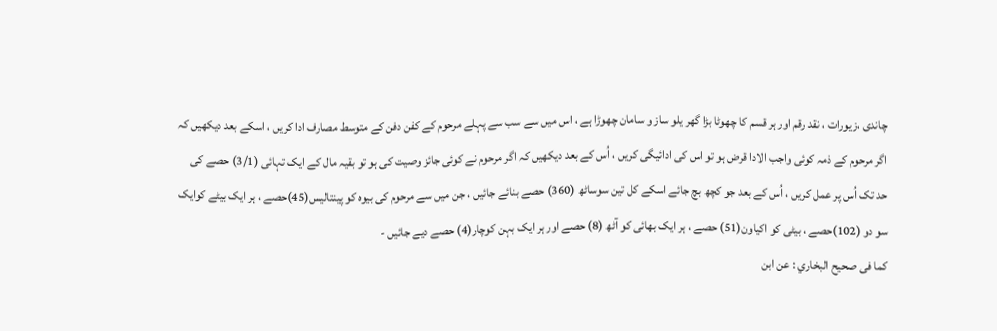چاندی ،زیورات ، نقد رقم اور ہر قسم کا چھوٹا بڑا گھر یلو ساز و سامان چھوڑا ہے ، اس میں سے سب سے پہلے مرحوم کے کفن دفن کے متوسط مصارف ادا کریں ، اسکے بعد دیکھیں کہ اگر مرحوم کے ذمہ کوئی واجب الادا قرض ہو تو اس کی ادائیگی کریں ، اُس کے بعد دیکھیں کہ اگر مرحوم نے کوئی جائز وصیت کی ہو تو بقیہ مال کے ایک تہائی (3/1) حصے کی حد تک اُس پر عمل کریں ، اُس کے بعد جو کچھ بچ جائے اسکے کل تین سوساٹھ (360) حصے بنائے جائیں ، جن میں سے مرحوم کی بیوہ کو پینتالیس(45)حصے ، ہر ایک بیٹے کوایک سو دو (102)حصے ، بیٹی کو اکیاون(51) حصے ، ہر ایک بھائی کو آٹھ (8) حصے اور ہر ایک بہن کوچار(4) حصے دیے جائیں -
کما فی صحيح البخاري : عن ابن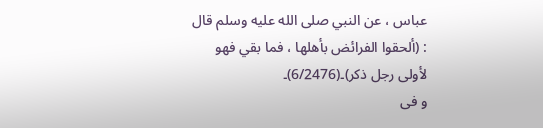عباس ، عن النبي صلى الله عليه وسلم قال : (ألحقوا الفرائض بأهلها ، فما بقي فهو لأولى رجل ذكر)۔(6/2476)۔
و فی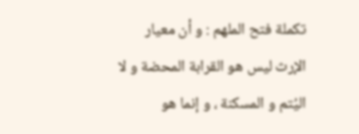تکملة فتح الملهم : و أن معیار الإرث لیس هو القرابة المحضة و لا الیُتم و المسکنة ، و إنما هو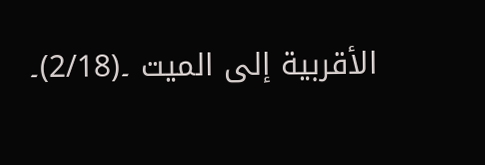الأقربیة إلی المیت ۔(2/18)۔